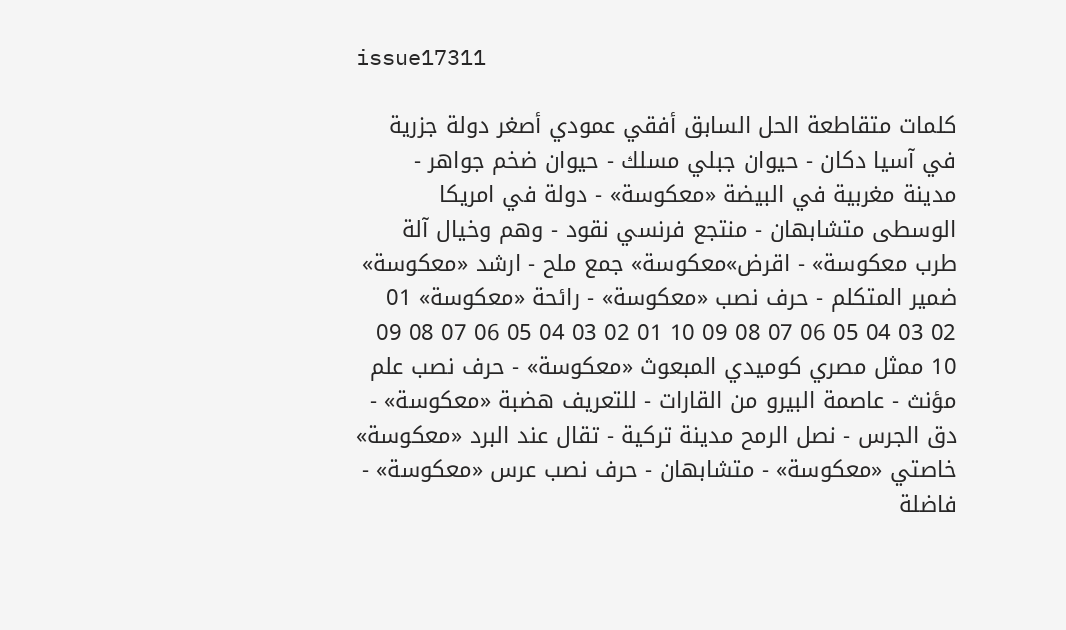issue17311

كلمات متقاطعة الحل السابق أفقي عمودي أصغر دولة جزرية في آسيا دكان - حيوان جبلي مسلك - حيوان ضخم جواهر - مدينة مغربية في البيضة «معكوسة» - دولة في امريكا الوسطى متشابهان - منتجع فرنسي نقود - وهم وخيال آلة طرب معكوسة» - اقرض»معكوسة» جمع ملح - ارشد «معكوسة» ضمير المتكلم - حرف نصب «معكوسة» - رائحة «معكوسة» 01 02 03 04 05 06 07 08 09 10 01 02 03 04 05 06 07 08 09 10 ممثل مصري كوميدي المبعوث «معكوسة» - حرف نصب علم مؤنث - عاصمة البيرو من القارات - للتعريف هضبة «معكوسة» - دق الجرس - نصل الرمح مدينة تركية - تقال عند البرد «معكوسة» خاصتي «معكوسة» - متشابهان - حرف نصب عرس «معكوسة» - فاضلة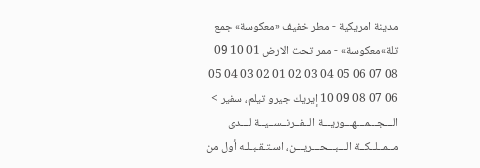مدينة امريكية - مطر خفيف «معكوسة» جمع تلة»معكوسة» - ممر تحت الارض 01 10 09 08 07 06 05 04 03 02 01 02 03 04 05 06 07 08 09 10 إيريك جيرو تيلم، سفير > الـــجـــمـــهـــوريـــة الــفــرنــســيــة لـــدى مــمــلــكــة الـــبـــحـــريـــن، اسـتـقـبـلـه أول من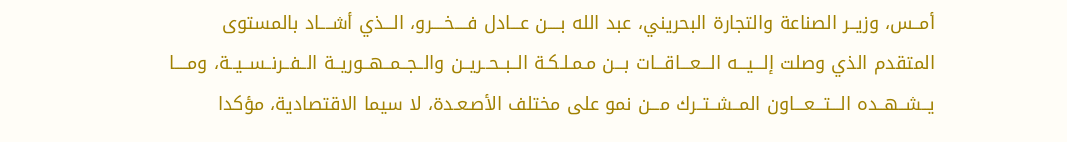أمــس، وزيــر الصناعة والتجارة البحريني، عبد الله بــــن عـــادل فــــخــــرو، الـــذي أشــــاد بالمستوى المتقدم الذي وصلت إلـــيـــه الـــعـــاقـــات بـــن مـمـلـكـة الــبــحــريــن والــجــمــهــوريــة الــفــرنــســيــة، ومــــا يــشــهــده الـــتـــعـــاون المــشــتــرك مـــن نمو على مختلف الأصـعـدة، لا سيما الاقتصادية، مؤكدا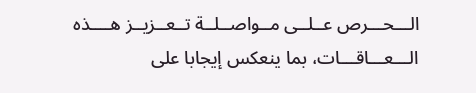الـــحـــرص عــلــى مــواصــلــة تــعــزيــز هــــذه الـــعـــاقـــات، بما ينعكس إيجابا على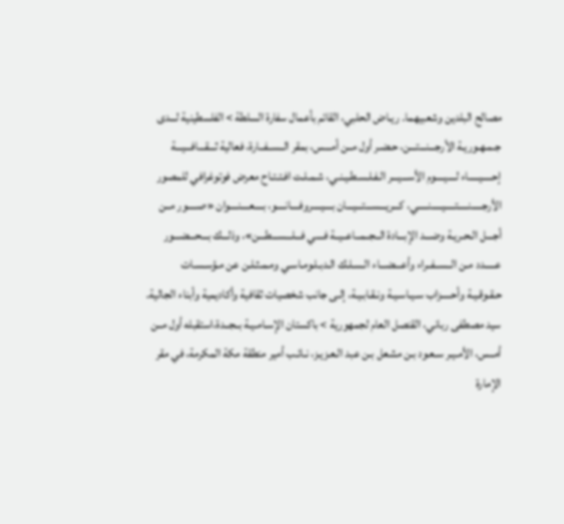مصالح البلدين وشعبيهما. ريـاض الحلبي، القائم بأعمال سفارة السلطة > الفلسطينية لـــدى جـمـهـوريـة الأرجـــنـــتـــن، حـضـر أول مــن أمـــس، بمقر الــســفــارة، فعالية ثـــقـــافـــيـــة إحـــــيـــــاء لــــيــــوم الأســـيـــر الـفـلـسـطـيـنـي، شـمـلـت افـتـتـاح معرض فوتوغرافي للمصور الأرجـــــنـــــتـــــيـــــنـــــي، كـــريـــســـتـــيـــان بــــيــــروفــــانــــو، بــــعــــنــــوان «صـــــور مــن أجـــل الـحـريـة وضـــد الإبـــادة الــجــمــاعــيــة فــــي فـــلـــســـطـــن»، وذلـــك بـــحـــضـــور عـــــدد مـن الــســفــراء وأعـــضـــاء الـسـلـك الـدبـلـومـاسـي ومـمـثـلـن عن مـؤسـسـات حـقـوقـيـة وأحـــــزاب سـيـاسـيـة ونـقـابـيـة، إلـى جانب شخصيات ثقافية وأكاديمية وأبناء الجالية. سيد مصطفى رباني، القنصل العام لجمهورية > باكستان الإسـامـيـة بــجــدة،استقبله أول مــن أمــس، الأمـيـر سـعـود بـن مشعل بـن عبد الـعـزيـز، نـائـب أمير منطقة مكة المكرمة، في مقر الإمارة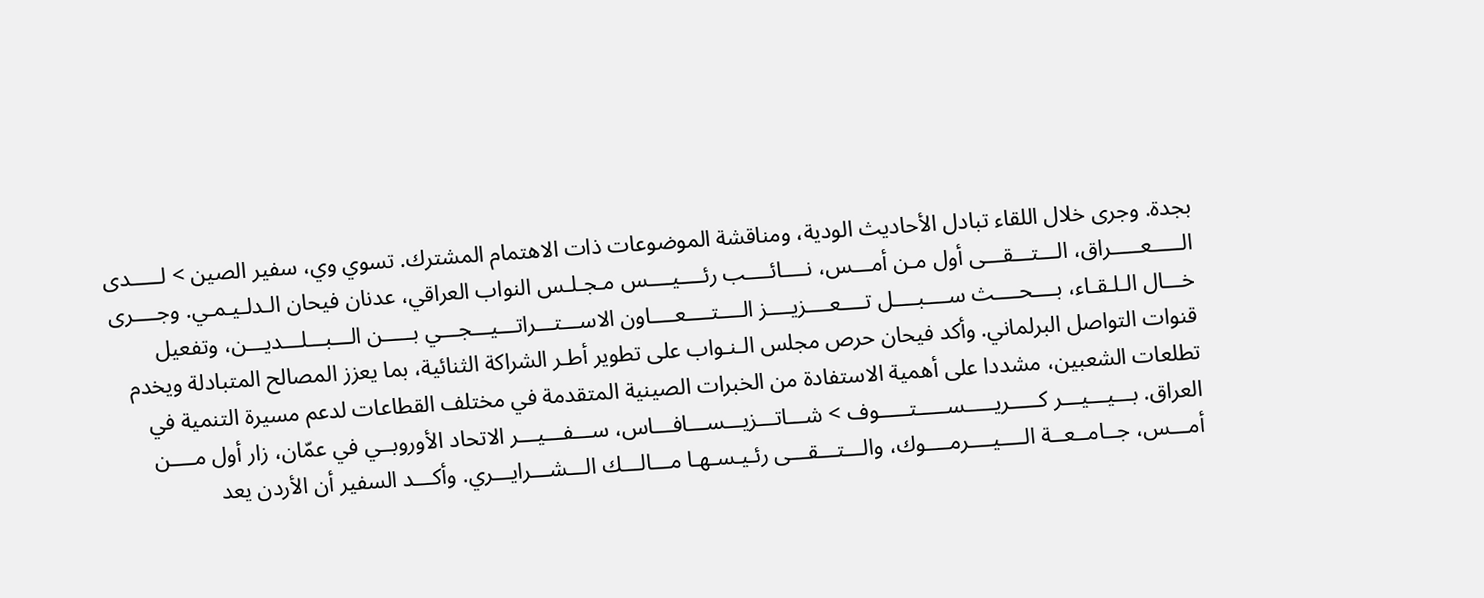بجدة. وجرى خلال اللقاء تبادل الأحاديث الودية، ومناقشة الموضوعات ذات الاهتمام المشترك. تسوي وي، سفير الصين > لـــــدى الـــــعـــــراق، الـــتـــقـــى أول مـن أمـــس، نــــائــــب رئــــيــــس مـجـلـس النواب العراقي، عدنان فيحان الـدلـيـمـي. وجــــرى خـــال الـلـقـاء، بــــحــــث ســــبــــل تــــعــــزيــــز الــــتــــعــــاون الاســـتـــراتـــيـــجـــي بـــــن الـــبـــلـــديـــن، وتفعيل قنوات التواصل البرلماني. وأكد فيحان حرص مجلس الـنـواب على تطوير أطـر الشراكة الثنائية، بما يعزز المصالح المتبادلة ويخدم تطلعات الشعبين، مشددا على أهمية الاستفادة من الخبرات الصينية المتقدمة في مختلف القطاعات لدعم مسيرة التنمية في العراق. بـــيـــيـــر كـــــريـــــســـــتـــــوف > شـــاتـــزيـــســـافـــاس، ســـفـــيـــر الاتحاد الأوروبــي في عمّان، زار أول مــــن أمـــس، جــامــعــة الــــيــــرمــــوك، والـــتـــقـــى رئـيـسـهـا مـــالـــك الـــشـــرايـــري. وأكـــد السفير أن الأردن يعد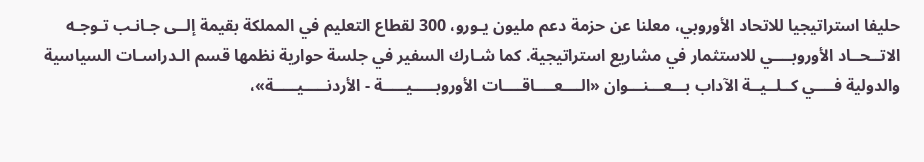حليفا استراتيجيا للاتحاد الأوروبي، معلنا عن حزمة دعم مليون يـورو، 300 لقطاع التعليم في المملكة بقيمة إلــى جـانـب تـوجـه الاتــحــاد الأوروبــــي للاستثمار في مشاريع استراتيجية. كما شـارك السفير في جلسة حوارية نظمها قسم الـدراسـات السياسية والدولية فــــي كــلــيــة الآداب بـــعـــنـــوان «الــــعــــاقــــات الأوروبـــــيـــــة - الأردنـــــيـــــة»،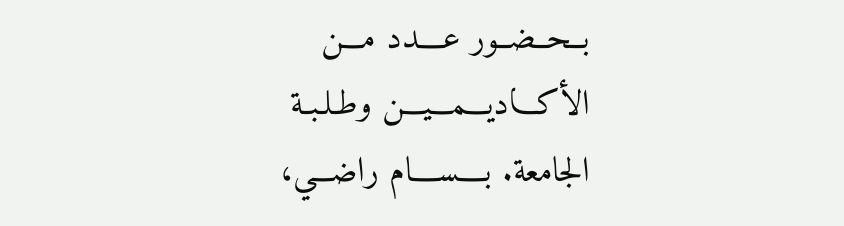بــحــضــور عــــدد مـــن الأكـــاديـــمـــيـــن وطـلـبـة الجامعة. بــــســــام راضـــي،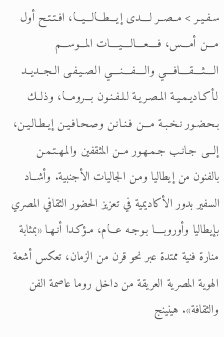سـفـيـر > مــصــر لــــدى إيـــطـــالـــيـــا، افـتـتـح أول مـــن أمـــس، فــــعــــالــــيــــات المـــوســـم الــــثــــقــــافــــي والــــفــــنــــي الـصـيـفـى الــجــديــد لـأكـاديـمـيـة المـصـريـة لـلـفـنـون بـــرومـــا، وذلــك بـحـضـور نـخـبـة مـــن فـنـانـن وصـحـافـيـن إيـطـالـيـن، إلـــى جـانـب جـمـهـور مــن المثقفين والمـهـتـمـن بالفنون من إيطاليا ومـن الجاليات الأجنبية. وأشــاد السفير بدور الأكاديمية في تعزيز الحضور الثقافي المصري بإيطاليا وأوروبــــا بـوجـه عـــام، مـؤكـدا أنـهـا «بمثابة منارة فنية ممتدة عبر نحو قرن من الزمان، تعكس أشعة الهوية المصرية العريقة من داخل روما عاصمة الفن والثقافة». هينينج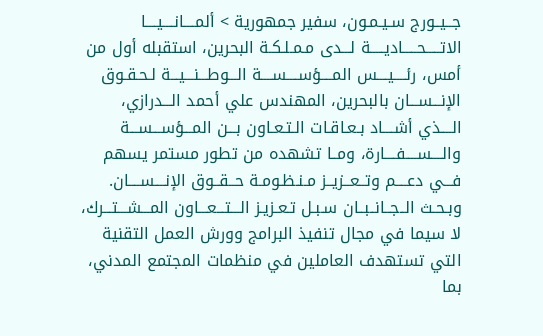جــيــورج سـيـمـون، سفير جمهورية > ألمــــانــــيــــا الاتـــــحـــــاديـــــة لـــدى مـمـلـكـة البحرين، استقبله أول من أمس، رئــــيــــس المــــؤســــســــة الـــوطـــنـــيـــة لـحـقـوق الإنـــســـان بالبحرين، المهندس علي أحمد الـــدرازي، الــــذي أشــــاد بـعـاقـات الـتـعـاون بـــن المـــؤســـســـة والــــســــفــــارة، ومــا تشهده من تطور مستمر يسهم فـــي دعــــم وتــعــزيــز مـنـظـومـة حــقــوق الإنــــســــان. وبـحـث الــجــانــبــان سـبـل تـعـزيـز الـــتـــعـــاون المـــشـــتـــرك، لا سيما في مجال تنفيذ البرامج وورش العمل التقنية التي تستهدف العاملين في منظمات المجتمع المدني، بما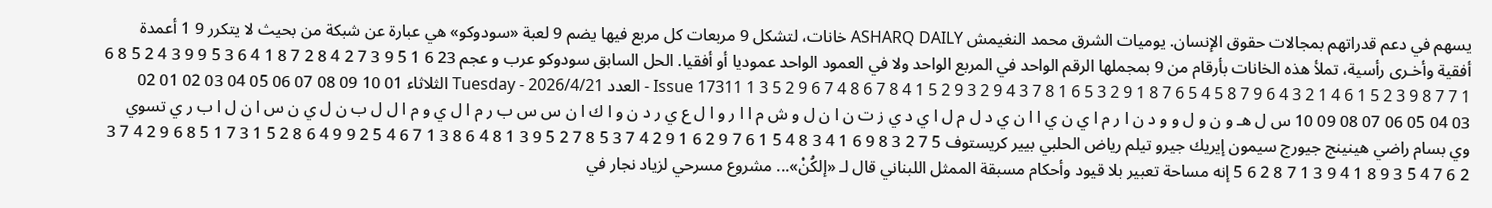يسهم في دعم قدراتهم بمجالات حقوق الإنسان. يوميات الشرق محمد النغيمش ASHARQ DAILY خانات، لتشكل 9 مربعات كل مربع فيها يضم 9 لعبة «سودوكو» هي عبارة عن شبكة من بحيث لا يتكرر 9 1 أعمدة أفقية وأخـرى رأسية، تملأ هذه الخانات بأرقام من 9 بمجملها الرقم الواحد في المربع الواحد ولا في العمود الواحد عموديا أو أفقيا. الحل السابق سودوكو عرب و عجم 23 6 1 5 9 3 7 2 4 8 2 7 8 1 4 6 3 5 9 9 3 4 2 5 8 6 1 7 7 8 9 3 2 5 1 6 4 1 2 3 4 6 9 7 8 5 4 5 6 7 8 1 9 2 3 5 6 1 8 7 3 4 9 2 3 9 2 5 1 4 8 7 6 8 4 7 6 9 2 5 3 1 Issue 17311 - العدد Tuesday - 2026/4/21 الثلاثاء 01 10 09 08 07 06 05 04 03 02 01 02 03 04 05 06 07 08 09 10 س ل هـ و ن و ل و و د ن ا ر م ا ي ن ي ا ا ن ي د ل م ل ا ي د ي ز ت ن ا ن ل و ش م ا ا ر و ا ل ع ي ر د ن و ا ك ا ن س س ب ر م ا ل ي و م ا ل ل ب ن ل ي ن س ا ن ل ا ب ر ي تسوي وي بسام راضي هينينج جيورج سيمون إيريك جيرو تيلم رياض الحلبي بيير كريستوف 5 7 2 3 8 9 6 1 4 3 8 4 5 1 6 7 9 2 6 1 9 2 4 7 3 5 8 7 2 5 9 3 1 8 4 6 8 3 1 7 6 4 5 2 9 9 4 6 8 2 5 1 3 7 1 5 8 6 9 2 4 7 3 2 6 7 4 5 3 9 8 1 4 9 3 1 7 8 2 6 5 إنه مساحة تعبير بلا قيود وأحكام مسبقة الممثل اللبناني قال لـ «إلكُنْ»... مشروع مسرحي لزياد نجار في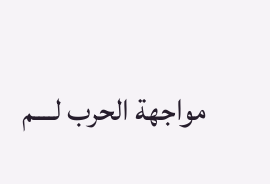مواجهة الحرب لــــم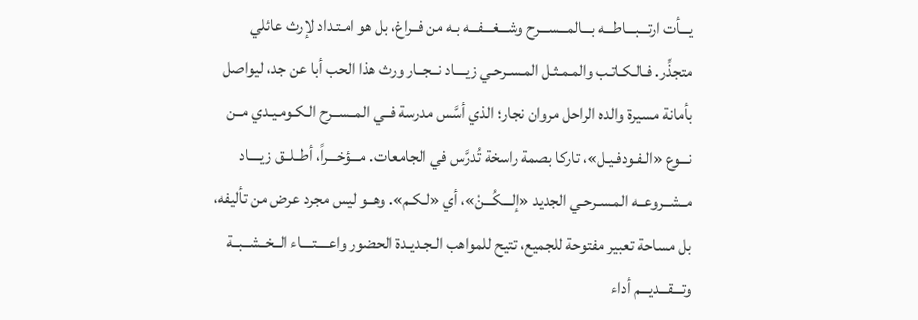يـــأت ارتـــبـــاطـــه بـــالمـــســـرح وشـــغـــفـــه بـه من فــراغ، بل هو امـتـداد لإرث عائلي متجذِّر. فـالـكـاتـب والمـمـثـل المـسـرحـي زيــــاد نــجــار ورث هذا الحب أبا عن جد، ليواصل بأمانة مسيرة والده الراحل مروان نجار؛ الذي أسَّس مدرسة فــي المــســرح الـكـومـيـدي مــن نـــوع «الـفـودفـيـل»، تاركا بصمة راسخة تُدرَّس في الجامعات. مـــؤخـــراً، أطــلــق زيــــاد مــشــروعــه المـسـرحـي الجديد «إلـــكُـــنْ»، أي «لـكـم». وهــو ليس مجرد عرض من تأليفه، بل مساحة تعبير مفتوحة للجميع، تتيح للمواهب الـجـديـدة الحضور واعــــتــــاء الــخــشــبــة وتـــقـــديـــم أداء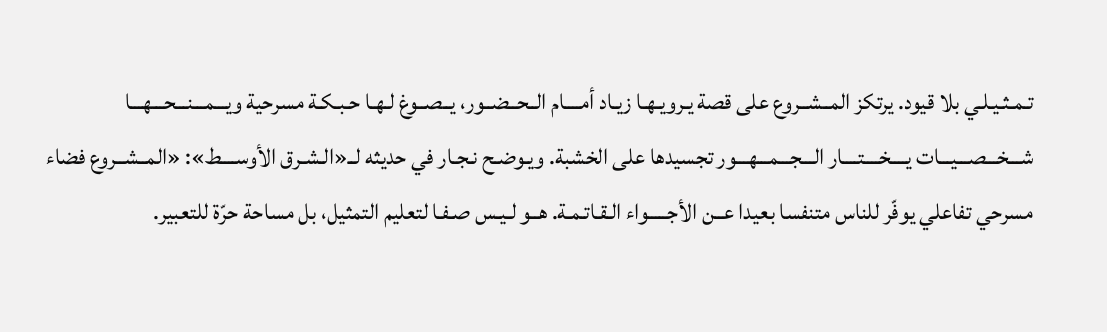تـمـثـيـلـي بلا قيود. يرتكز المــشــروع على قصة يـرويـهـا زيـاد أمــــام الــحــضــور، يــصــوغ لـهـا حـبـكـة مسرحية ويـــمـــنـــحـــهـــا شـــخـــصـــيـــات يــــخــــتــــار الـــجـــمـــهـــور تجسيدها على الخشبة. ويـوضـح نـجـار في حديثه لــ«الـشـرق الأوســــط»: «المــشــروع فضاء مسرحي تفاعلي يوفّر للناس متنفسا بعيدا عــن الأجـــــواء الـقـاتـمـة. هــو لـيـس صـفـا لتعليم التمثيل، بل مساحة حرّة للتعبير.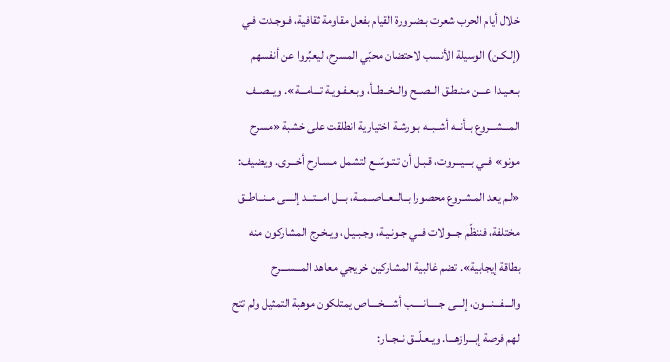خلال أيام الحرب شعرت بـضـرورة القيام بفعل مقاومة ثقافية، فـوجـدت فـي (إلـكـن) الوسيلة الأنسب لاحتضان محبّي المسرح، ليعبِّروا عن أنفسهم بـعـيـدا عـــن مـنـطـق الــصــح والــخــطــأ، وبـعـفـويـة تـــامـــة». ويــصــف المـــشـــروع بــأنــه أشــبــه بـورشـة اختيارية انطلقت على خشبة «مسرح مونو» فــي بـــيـــروت، قـبـل أن تـتـوسّــع لتشمل مـسـارح أخـــرى. ويضيف: «لـم يعد المـشـروع محصورا بــالــعــاصــمــة، بـــل امـــتـــد إلــــى مــنــاطــق مختلفة، فننظّم جـــولات فــي جـونـيـة، وجـبـيـل، ويـخـرج المشاركون منه بطاقة إيجابية». تضم غالبية المشاركين خريجي معاهد المـــســـرح والـــفـــنـــون، إلـــى جـــــانـــــب أشــــخــــاص يمتلكون موهبة التمثيل ولم تتح لهم فرصة إبـــرازهـــا. ويـعـلّــق نــجــار: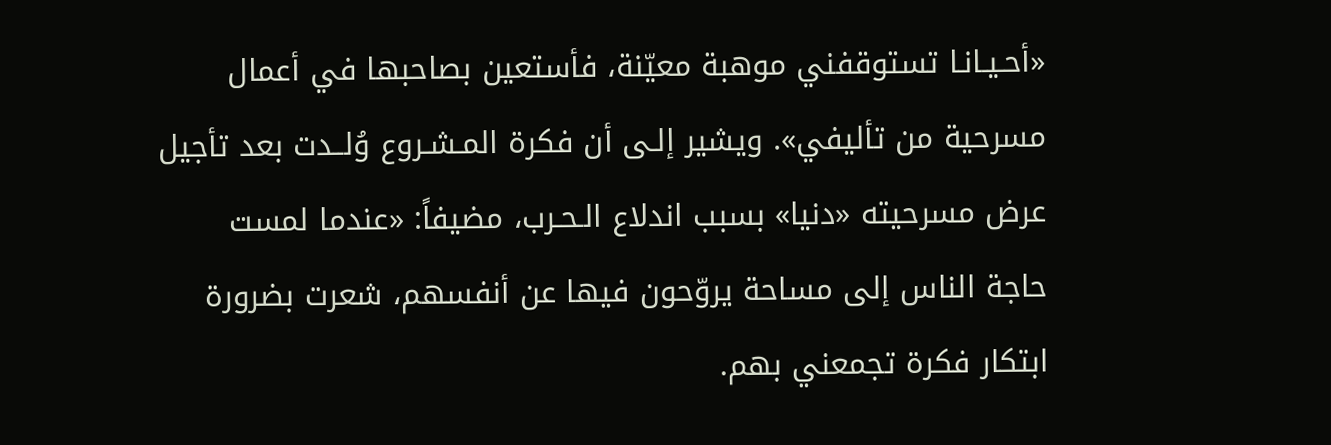«أحـيـانـا تستوقفني موهبة معيّنة، فأستعين بصاحبها في أعمال مسرحية من تأليفي». ويشير إلـى أن فكرة المـشـروع وُلــدت بعد تأجيل عرض مسرحيته «دنيا» بسبب اندلاع الـحـرب، مضيفاً: «عندما لمست حاجة الناس إلى مساحة يروّحون فيها عن أنفسهم، شعرت بضرورة ابتكار فكرة تجمعني بهم.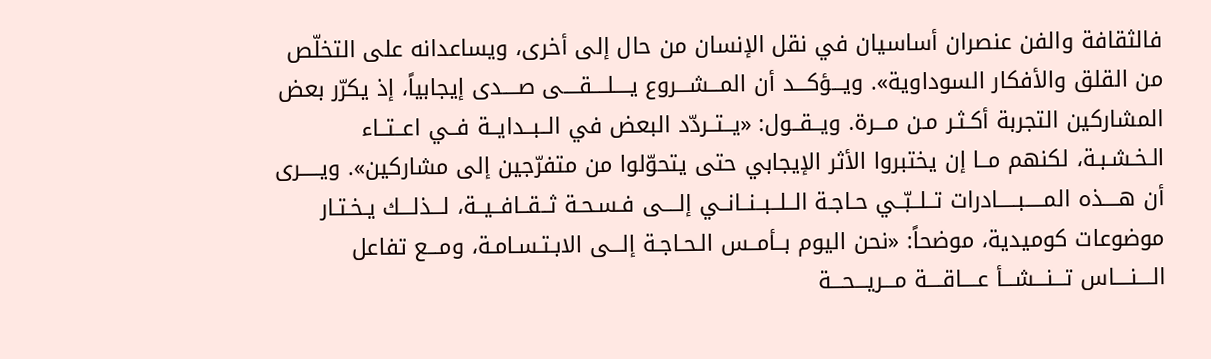فالثقافة والفن عنصران أساسيان في نقل الإنسان من حال إلى أخرى، ويساعدانه على التخلّص من القلق والأفكار السوداوية». ويـــؤكـــد أن المـــشـــروع يــــلــــقــــى صــــدى إيجابياً، إذ يكرّر بعض المشاركين التجربة أكـثـر مـن مـــرة. ويــقــول: «يــتــردّد البعض في الــبــدايــة فــي اعــتــاء الـخـشـبـة، لكنهم مــا إن يختبروا الأثر الإيجابي حتى يتحوّلوا من متفرّجين إلى مشاركين». ويـــــرى أن هــــذه المـــــبـــــادرات تــلــبّــي حـاجـة الــلــبــنــانــي إلــــى فـسـحـة ثــقــافــيــة، لـــذلـــك يـخـتـار موضوعات كوميدية، موضحاً: «نحن اليوم بــأمــس الـحـاجـة إلـــى الابـتـسـامـة، ومـــع تفاعل الــــنــــاس تـــنـــشـــأ عــــاقــــة مـــريـــحـــة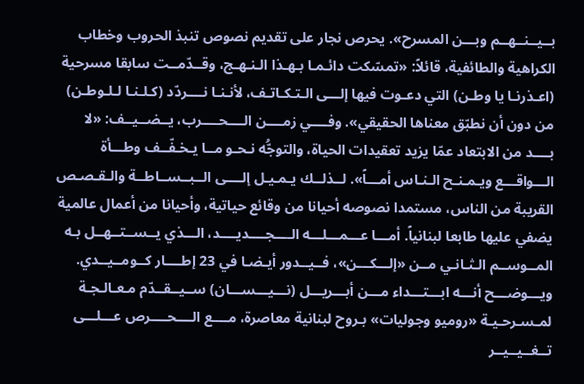بــيــنــهــم وبـــن المسرح». يحرص نجار على تقديم نصوص تنبذ الحروب وخطاب الكراهية والطائفية، قائلاً: «تمسّكت دائـمـا بـهـذا الـنـهـج، وقــدّمــت سابقا مسرحية (اعـذرنـا يا وطـن) التي دعـوت فيها إلـــى الـتـكـاتـف، لأنـنـا نــــردّد (كـلـنـا لـلـوطـن) من دون أن نطبّق معناها الحقيقي». وفــــي زمــــن الــــحــــرب، يــضــيــف: «لا بــــد من الابتعاد عمّا يزيد تعقيدات الحياة، والتوجُّه نـحـو مــا يـخـفّــف وطـــأة الـــواقـــع ويـمـنـح الـنـاس أمـــاً». لــذلــك يـمـيـل إلــــى الــبــســاطــة والـقـصـص القريبة من الناس، مستمدا نصوصه أحيانا من وقائع حياتية، وأحيانا من أعمال عالمية يضفي عليها طابعا لبنانياً. أمـــا عـــمـــلـــه الــــجــــديــــد، الـــذي يــســتــهــل بـه المــوســم الـثـانـي مــن «إلـــكـــن»، فــيــدور أيـضـا في 23 إطــــار كــومــيــدي. ويـــوضـــح أنـــه ابـــتـــداء مـــن أبـــريـــل (نـــيـــســـان) ســيــقــدّم مـعـالـجـة لمـسـرحـيـة «روميو وجوليات» بـروح لبنانية معاصرة، مــــع الــــحــــرص عـــلـــى تــغــيــيــر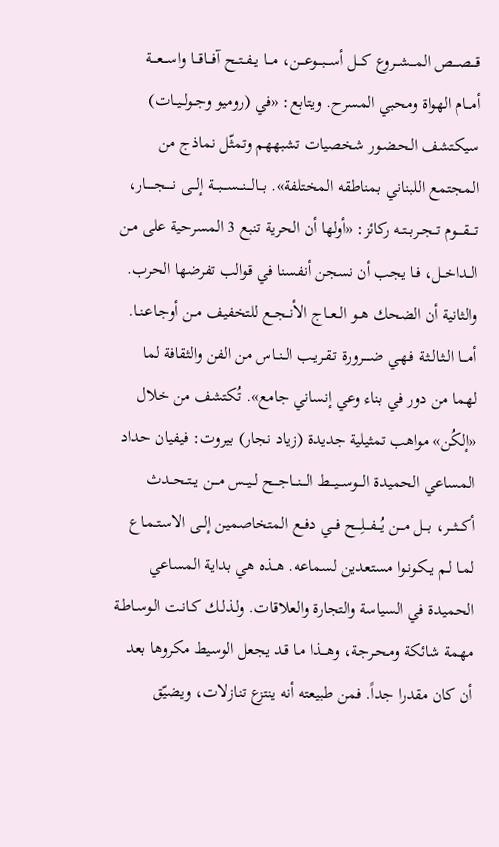قـــصـــص المـــشـــروع كـــل أســـبـــوعـــن، مـــا يــفــتــح آفـــاقـــا واســـعـــة أمـــام الهواة ومحبي المسرح. ويتابع: «في (روميو وجــولــيــات) سيكتشف الـحـضـور شخصيات تشبههم وتمثّل نماذج من المجتمع اللبناني بمناطقه المختلفة». بـــالـــنـــســـبـــة إلـــى نـــــجـــــار، تــــقــــوم تــجــربــتــه ركائز: «أولها أن الحرية تنبع 3 المسرحية على مـن الــداخــل، فـا يجب أن نسجن أنفسنا في قوالب تفرضها الحرب. والثانية أن الضحك هــو الــعــاج الأنــجــع للتخفيف مــن أوجـاعـنـا. أمـــا الـثـالـثـة فـهـي ضــــرورة تـقـريـب الــنــاس من الفن والثقافة لما لهما من دور في بناء وعي إنساني جامع». تُكتشف من خلال «إلكُن» مواهب تمثيلية جديدة (زياد نجار) بيروت: فيفيان حداد المساعي الحميدة الـــوســـيـــط الـــنـــاجـــح لــيــس مـــن يــتــحــدث أكـــثـــر، بـــل مـــن يُـــفـــلِـــح فـــي دفــع المتخاصمين إلــى الاسـتـمـاع لمـا لـم يـكـونـوا مستعدين لسماعه. هــذه هي بداية المساعي الحميدة في السياسة والتجارة والعلاقات. ولـذلـك كـانـت الـوسـاطـة مهمة شائكة ومـحـرجـة، وهـــذا مـا قـد يجعل الوسيط مكروها بعد أن كان مقدرا جداً. فمن طبيعته أنه ينتزع تنازلات، ويضيّق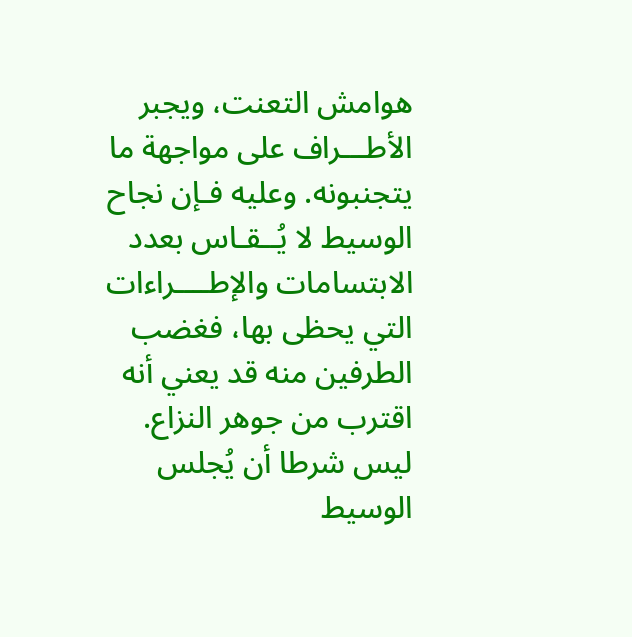هوامش التعنت، ويجبر الأطـــراف على مواجهة ما يتجنبونه. وعليه فـإن نجاح الوسيط لا يُــقـاس بعدد الابتسامات والإطــــراءات التي يحظى بها، فغضب الطرفين منه قد يعني أنه اقترب من جوهر النزاع. ليس شرطا أن يُجلس الوسيط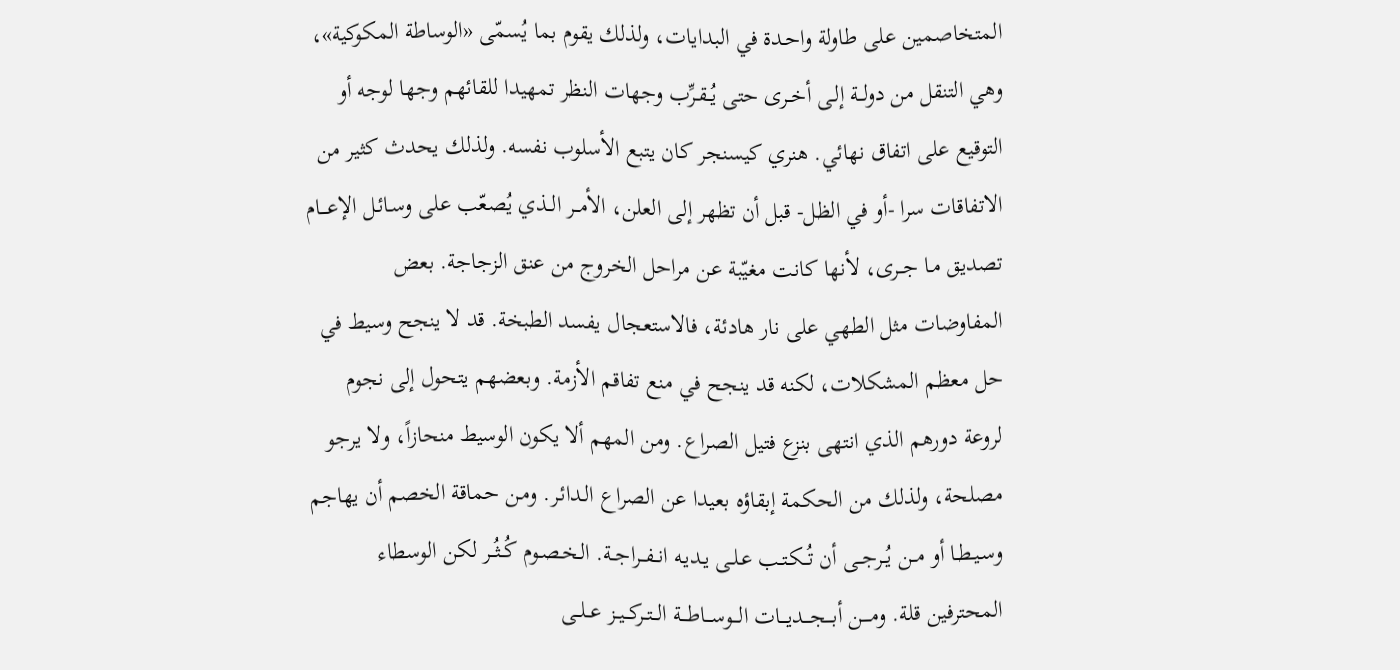المتخاصمين على طاولة واحـدة في البدايات، ولذلك يقوم بما يُسمّى «الوساطة المكوكية»، وهي التنقل من دولــة إلـى أخــرى حتى يُــقـرِّب وجهات النظر تمهيدا للقائهم وجها لوجه أو التوقيع على اتفاق نهائي. هنري كيسنجر كان يتبع الأسلوب نفسه. ولذلك يحدث كثير من الاتفاقات سرا -أو في الظل- قبل أن تظهر إلى العلن، الأمــر الــذي يُصعّب على وسـائـل الإعـــام تصديق مـا جــرى، لأنها كانت مغيّبة عن مراحل الخروج من عنق الزجاجة. بعض المفاوضات مثل الطهي على نار هادئة، فالاستعجال يفسد الطبخة. قد لا ينجح وسيط في حل معظم المشكلات، لكنه قد ينجح في منع تفاقم الأزمة. وبعضهم يتحول إلى نجوم لروعة دورهم الذي انتهى بنزع فتيل الصراع. ومن المهم ألا يكون الوسيط منحازاً، ولا يرجو مصلحة، ولذلك من الحكمة إبقاؤه بعيدا عن الصراع الـدائـر. ومـن حماقة الخصم أن يهاجم وسـيـطـا أو مــن يُــرجــى أن تُــكـتـب عـلـى يـديـه انــفــراجــة. الـخـصـوم كُــثُــر لكن الوسطاء المحترفين قلة. ومــــن أبـــجـــديـــات الـــوســـاطـــة الــتــركــيــز عــلــى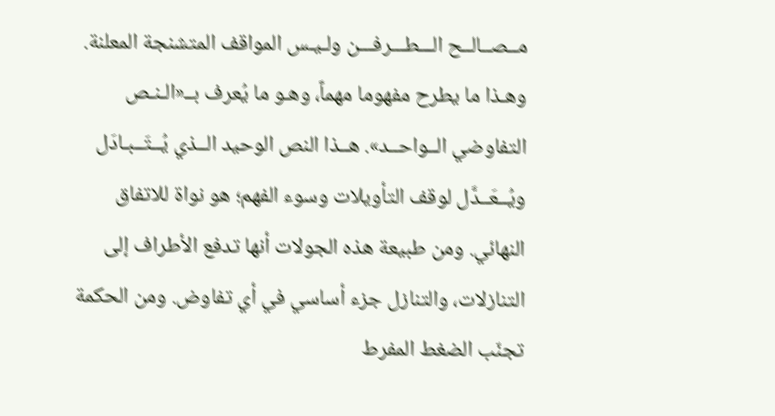مــصــالــح الـــطـــرفـــن ولـيـس المواقف المتشنجة المعلنة. وهـذا ما يطرح مفهوما مهماً، وهـو ما يُعرف بــ«الـنـص التفاوضي الــواحــد». هــذا النص الوحيد الــذي يُــتَــبـادَل ويُــعَــدَّل لوقف التأويلات وسوء الفهم؛ هو نواة للاتفاق النهائي. ومن طبيعة هذه الجولات أنها تدفع الأطراف إلى التنازلات، والتنازل جزء أساسي في أي تفاوض. ومن الحكمة تجنّب الضغط المفرط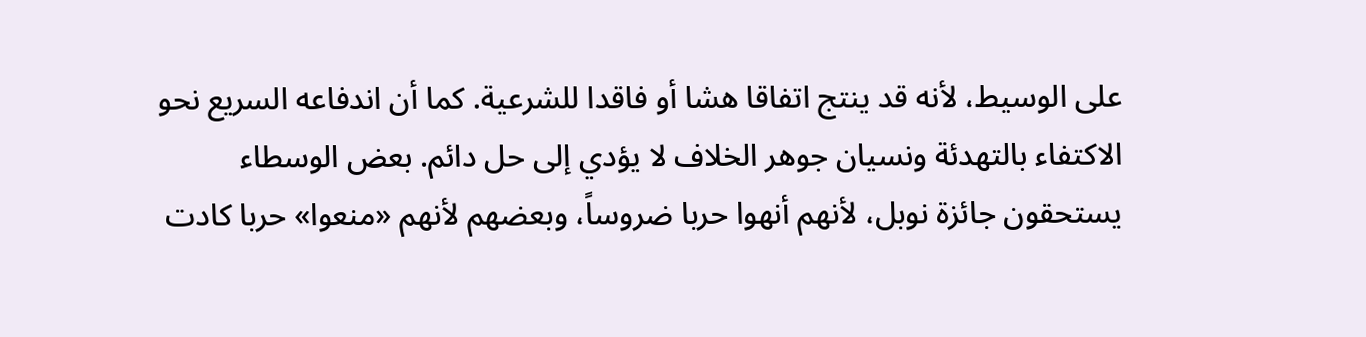على الوسيط، لأنه قد ينتج اتفاقا هشا أو فاقدا للشرعية. كما أن اندفاعه السريع نحو الاكتفاء بالتهدئة ونسيان جوهر الخلاف لا يؤدي إلى حل دائم. بعض الوسطاء يستحقون جائزة نوبل، لأنهم أنهوا حربا ضروساً، وبعضهم لأنهم «منعوا» حربا كادت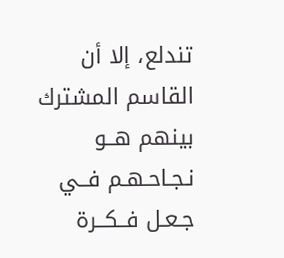تندلع، إلا أن القاسم المشترك بينهم هــو نـجـاحـهـم فــي جـعـل فــكــرة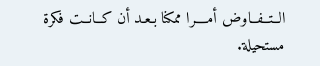الــتــفــاوض أمــــرا ممكنا بـعـد أن كــانــت فكرة مستحيلة.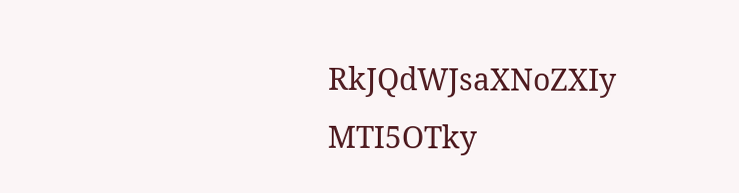RkJQdWJsaXNoZXIy MTI5OTky